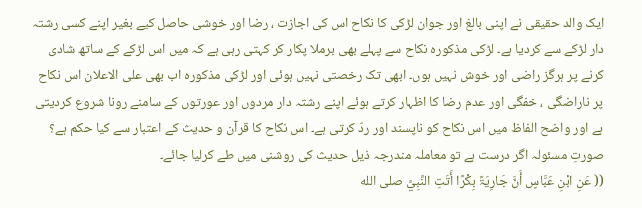ایک والد حقیقی نے اپنی بالغ اور جوان لڑکی کا نکاح اس کی اجازت ، رضا اور خوشی حاصل کیے بغیر اپنے کسی رشتہ دار لڑکے سے کردیا ہے۔ لڑکی مذکورہ نکاح سے پہلے بھی برملا پکار کر کہتی رہی ہے کہ میں اس لڑکے کے ساتھ شادی کرنے پر ہرگز راضی اور خوش نہیں ہوں۔ ابھی تک رخصتی نہیں ہوئی اور لڑکی مذکورہ اب بھی علی الاعلان اس نکاح پر ناراضگی ، خفگی اور عدم رضا کا اظہار کرتے ہوئے اپنے رشتہ دار مردوں اور عورتوں کے سامنے رونا شروع کردیتی ہے اور واضح الفاظ میں اس نکاح کو ناپسند اور ردّ کرتی ہے۔ اس نکاح کا قرآن و حدیث کے اعتبار سے کیا حکم ہے؟
صورتِ مسئولہ اگر درست ہے تو معاملہ مندرجہ ذیل حدیث کی روشنی میں طے کرلیا جائے۔
(( عَنِ ابْنِ عَبَّاسٍ أَنَّ جَارِیَۃً بِکْرًا أَتَتِ النَّبِيَّ صلی الله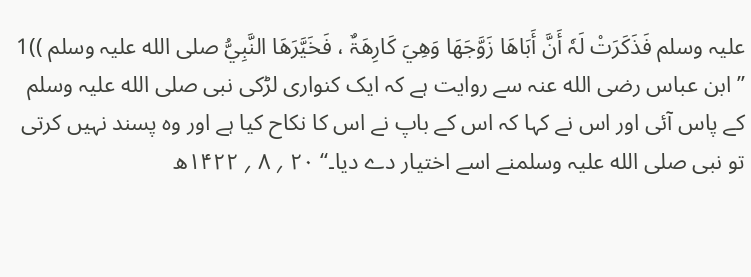علیہ وسلم فَذَکَرَتْ لَہٗ أَنَّ أَبَاھَا زَوَّجَھَا وَھِيَ کَارِھَۃٌ ، فَخَیَّرَھَا النَّبِيُّ صلی الله علیہ وسلم ))1
’’ ابن عباس رضی الله عنہ سے روایت ہے کہ ایک کنواری لڑکی نبی صلی الله علیہ وسلم کے پاس آئی اور اس نے کہا کہ اس کے باپ نے اس کا نکاح کیا ہے اور وہ پسند نہیں کرتی تو نبی صلی الله علیہ وسلمنے اسے اختیار دے دیا۔‘‘ ۲۰ ؍ ۸ ؍ ۱۴۲۲ھ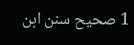1 صحیح سنن ابن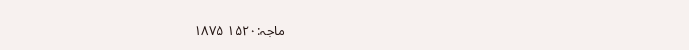ماجہ:۱۵۲۰ ۱۸۷۵